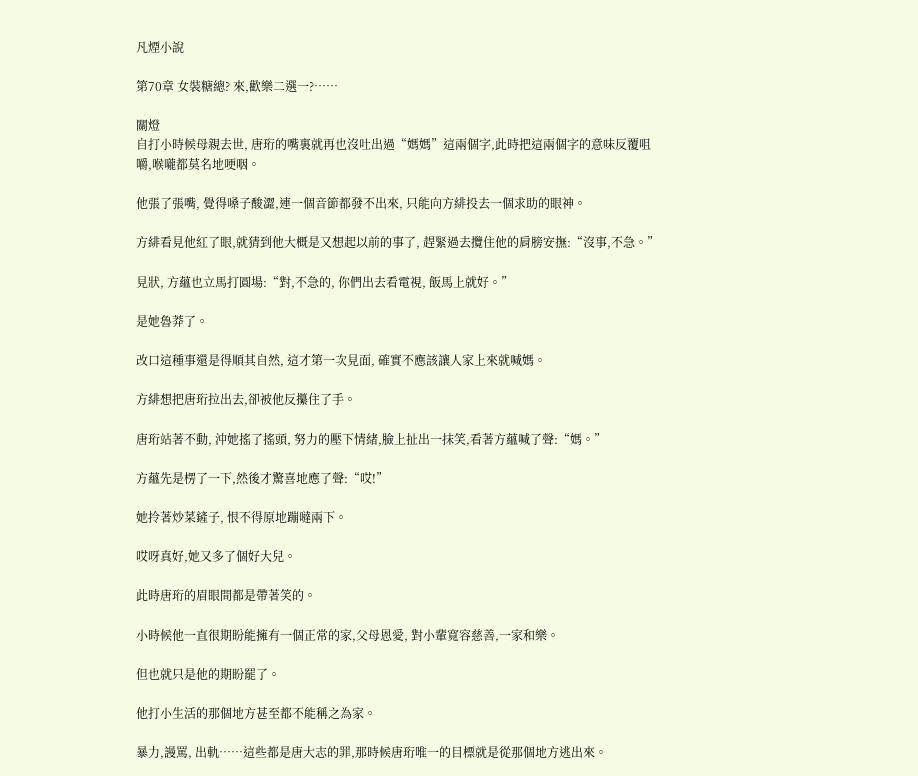凡煙小說

第70章 女裝糖總? 來,歡樂二選一?……

關燈
自打小時候母親去世, 唐珩的嘴裏就再也沒吐出過“媽媽”這兩個字,此時把這兩個字的意味反覆咀嚼,喉嚨都莫名地哽咽。

他張了張嘴, 覺得嗓子酸澀,連一個音節都發不出來, 只能向方緋投去一個求助的眼神。

方緋看見他紅了眼,就猜到他大概是又想起以前的事了, 趕緊過去攬住他的肩膀安撫:“沒事,不急。”

見狀, 方蘊也立馬打圓場:“對,不急的, 你們出去看電視, 飯馬上就好。”

是她魯莽了。

改口這種事還是得順其自然, 這才第一次見面, 確實不應該讓人家上來就喊媽。

方緋想把唐珩拉出去,卻被他反攥住了手。

唐珩站著不動, 沖她搖了搖頭, 努力的壓下情緒,臉上扯出一抹笑,看著方蘊喊了聲:“媽。”

方蘊先是楞了一下,然後才驚喜地應了聲:“哎!”

她拎著炒菜鏟子, 恨不得原地蹦噠兩下。

哎呀真好,她又多了個好大兒。

此時唐珩的眉眼間都是帶著笑的。

小時候他一直很期盼能擁有一個正常的家,父母恩愛, 對小輩寬容慈善,一家和樂。

但也就只是他的期盼罷了。

他打小生活的那個地方甚至都不能稱之為家。

暴力,謾罵, 出軌……這些都是唐大志的罪,那時候唐珩唯一的目標就是從那個地方逃出來。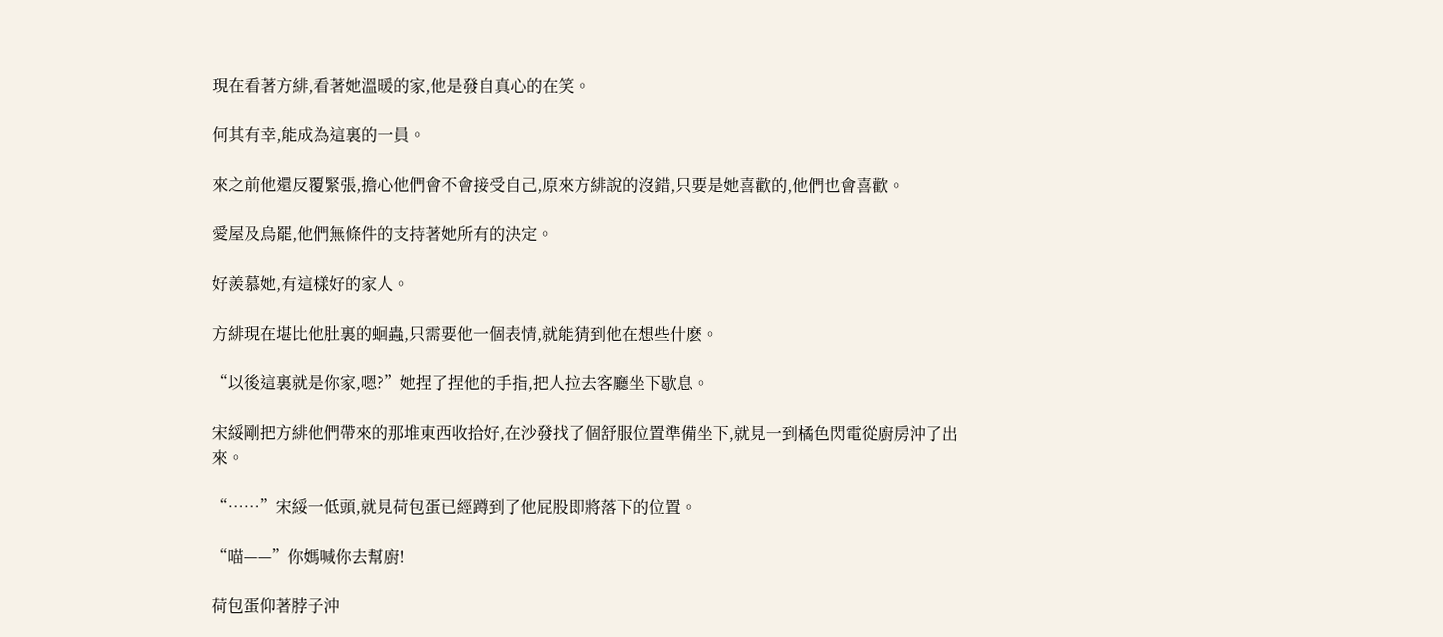現在看著方緋,看著她溫暖的家,他是發自真心的在笑。

何其有幸,能成為這裏的一員。

來之前他還反覆緊張,擔心他們會不會接受自己,原來方緋說的沒錯,只要是她喜歡的,他們也會喜歡。

愛屋及烏罷,他們無條件的支持著她所有的決定。

好羨慕她,有這樣好的家人。

方緋現在堪比他肚裏的蛔蟲,只需要他一個表情,就能猜到他在想些什麽。

“以後這裏就是你家,嗯?”她捏了捏他的手指,把人拉去客廳坐下歇息。

宋綏剛把方緋他們帶來的那堆東西收拾好,在沙發找了個舒服位置準備坐下,就見一到橘色閃電從廚房沖了出來。

“……”宋綏一低頭,就見荷包蛋已經蹲到了他屁股即將落下的位置。

“喵——”你媽喊你去幫廚!

荷包蛋仰著脖子沖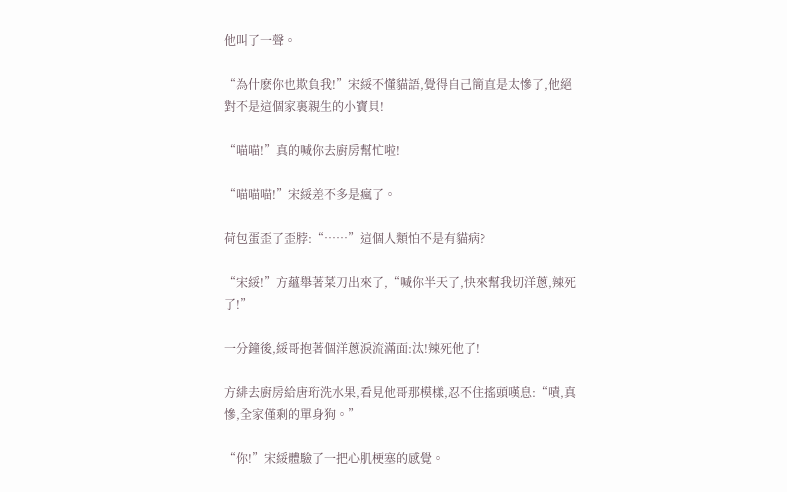他叫了一聲。

“為什麽你也欺負我!”宋綏不懂貓語,覺得自己簡直是太慘了,他絕對不是這個家裏親生的小寶貝!

“喵喵!”真的喊你去廚房幫忙啦!

“喵喵喵!”宋綏差不多是瘋了。

荷包蛋歪了歪脖:“……”這個人類怕不是有貓病?

“宋綏!”方蘊舉著菜刀出來了,“喊你半天了,快來幫我切洋蔥,辣死了!”

一分鐘後,綏哥抱著個洋蔥淚流滿面:汰!辣死他了!

方緋去廚房給唐珩洗水果,看見他哥那模樣,忍不住搖頭嘆息:“嘖,真慘,全家僅剩的單身狗。”

“你!”宋綏體驗了一把心肌梗塞的感覺。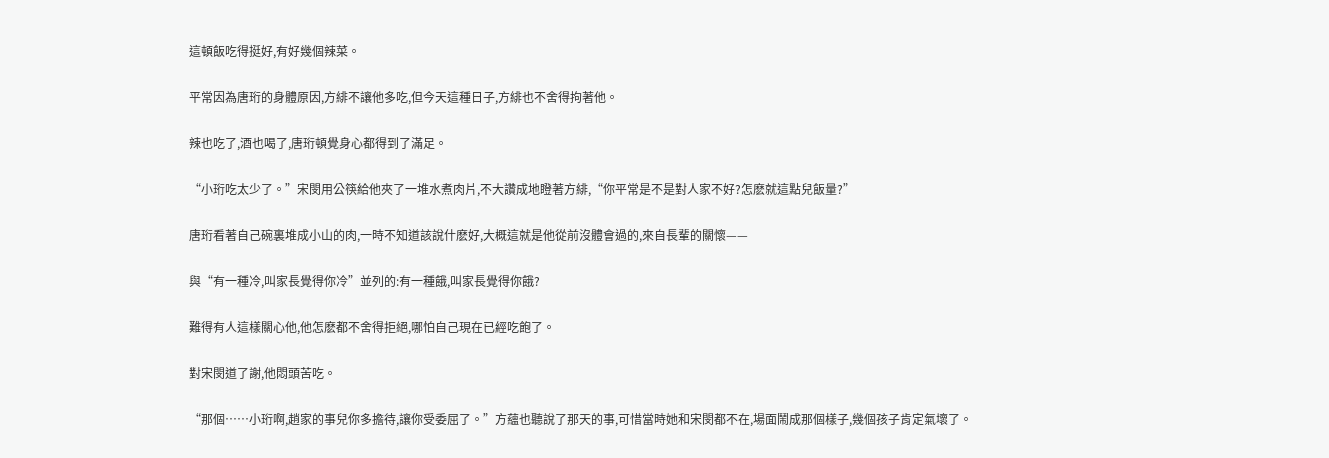這頓飯吃得挺好,有好幾個辣菜。

平常因為唐珩的身體原因,方緋不讓他多吃,但今天這種日子,方緋也不舍得拘著他。

辣也吃了,酒也喝了,唐珩頓覺身心都得到了滿足。

“小珩吃太少了。”宋閔用公筷給他夾了一堆水煮肉片,不大讚成地瞪著方緋,“你平常是不是對人家不好?怎麽就這點兒飯量?”

唐珩看著自己碗裏堆成小山的肉,一時不知道該說什麽好,大概這就是他從前沒體會過的,來自長輩的關懷——

與“有一種冷,叫家長覺得你冷”並列的:有一種餓,叫家長覺得你餓?

難得有人這樣關心他,他怎麽都不舍得拒絕,哪怕自己現在已經吃飽了。

對宋閔道了謝,他悶頭苦吃。

“那個……小珩啊,趙家的事兒你多擔待,讓你受委屈了。”方蘊也聽說了那天的事,可惜當時她和宋閔都不在,場面鬧成那個樣子,幾個孩子肯定氣壞了。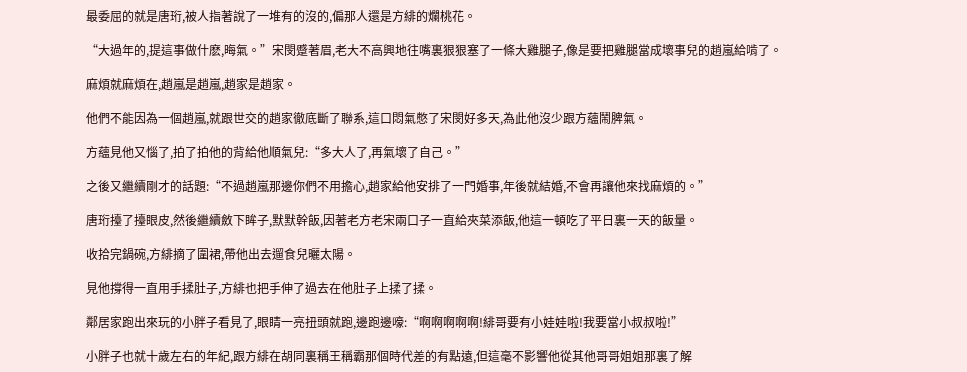最委屈的就是唐珩,被人指著說了一堆有的沒的,偏那人還是方緋的爛桃花。

“大過年的,提這事做什麽,晦氣。”宋閔蹙著眉,老大不高興地往嘴裏狠狠塞了一條大雞腿子,像是要把雞腿當成壞事兒的趙嵐給啃了。

麻煩就麻煩在,趙嵐是趙嵐,趙家是趙家。

他們不能因為一個趙嵐,就跟世交的趙家徹底斷了聯系,這口悶氣憋了宋閔好多天,為此他沒少跟方蘊鬧脾氣。

方蘊見他又惱了,拍了拍他的背給他順氣兒:“多大人了,再氣壞了自己。”

之後又繼續剛才的話題:“不過趙嵐那邊你們不用擔心,趙家給他安排了一門婚事,年後就結婚,不會再讓他來找麻煩的。”

唐珩擡了擡眼皮,然後繼續斂下眸子,默默幹飯,因著老方老宋兩口子一直給夾菜添飯,他這一頓吃了平日裏一天的飯量。

收拾完鍋碗,方緋摘了圍裙,帶他出去遛食兒曬太陽。

見他撐得一直用手揉肚子,方緋也把手伸了過去在他肚子上揉了揉。

鄰居家跑出來玩的小胖子看見了,眼睛一亮扭頭就跑,邊跑邊嚎:“啊啊啊啊啊!緋哥要有小娃娃啦!我要當小叔叔啦!”

小胖子也就十歲左右的年紀,跟方緋在胡同裏稱王稱霸那個時代差的有點遠,但這毫不影響他從其他哥哥姐姐那裏了解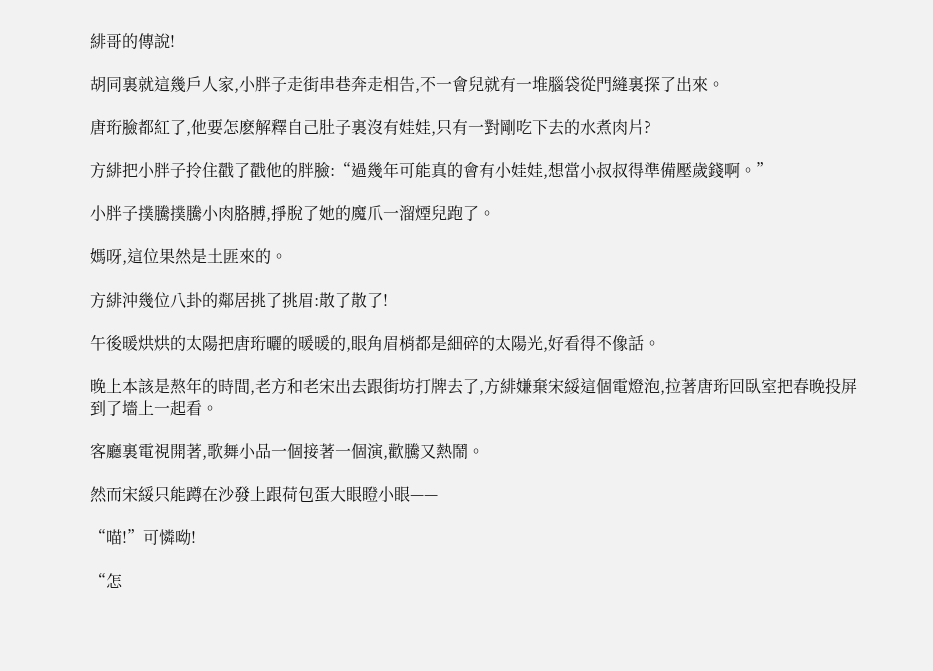緋哥的傳說!

胡同裏就這幾戶人家,小胖子走街串巷奔走相告,不一會兒就有一堆腦袋從門縫裏探了出來。

唐珩臉都紅了,他要怎麽解釋自己肚子裏沒有娃娃,只有一對剛吃下去的水煮肉片?

方緋把小胖子拎住戳了戳他的胖臉:“過幾年可能真的會有小娃娃,想當小叔叔得準備壓歲錢啊。”

小胖子撲騰撲騰小肉胳膊,掙脫了她的魔爪一溜煙兒跑了。

媽呀,這位果然是土匪來的。

方緋沖幾位八卦的鄰居挑了挑眉:散了散了!

午後暖烘烘的太陽把唐珩曬的暖暖的,眼角眉梢都是細碎的太陽光,好看得不像話。

晚上本該是熬年的時間,老方和老宋出去跟街坊打牌去了,方緋嫌棄宋綏這個電燈泡,拉著唐珩回臥室把春晚投屏到了墻上一起看。

客廳裏電視開著,歌舞小品一個接著一個演,歡騰又熱鬧。

然而宋綏只能蹲在沙發上跟荷包蛋大眼瞪小眼——

“喵!”可憐呦!

“怎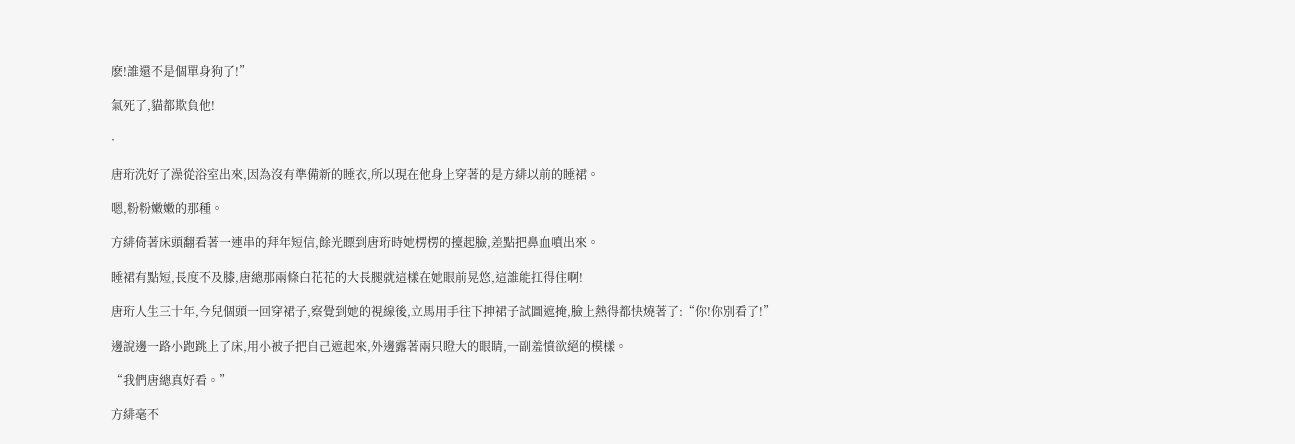麽!誰還不是個單身狗了!”

氣死了,貓都欺負他!

·

唐珩洗好了澡從浴室出來,因為沒有準備新的睡衣,所以現在他身上穿著的是方緋以前的睡裙。

嗯,粉粉嫩嫩的那種。

方緋倚著床頭翻看著一連串的拜年短信,餘光瞟到唐珩時她楞楞的擡起臉,差點把鼻血噴出來。

睡裙有點短,長度不及膝,唐總那兩條白花花的大長腿就這樣在她眼前晃悠,這誰能扛得住啊!

唐珩人生三十年,今兒個頭一回穿裙子,察覺到她的視線後,立馬用手往下抻裙子試圖遮掩,臉上熱得都快燒著了:“你!你別看了!”

邊說邊一路小跑跳上了床,用小被子把自己遮起來,外邊露著兩只瞪大的眼睛,一副羞憤欲絕的模樣。

“我們唐總真好看。”

方緋毫不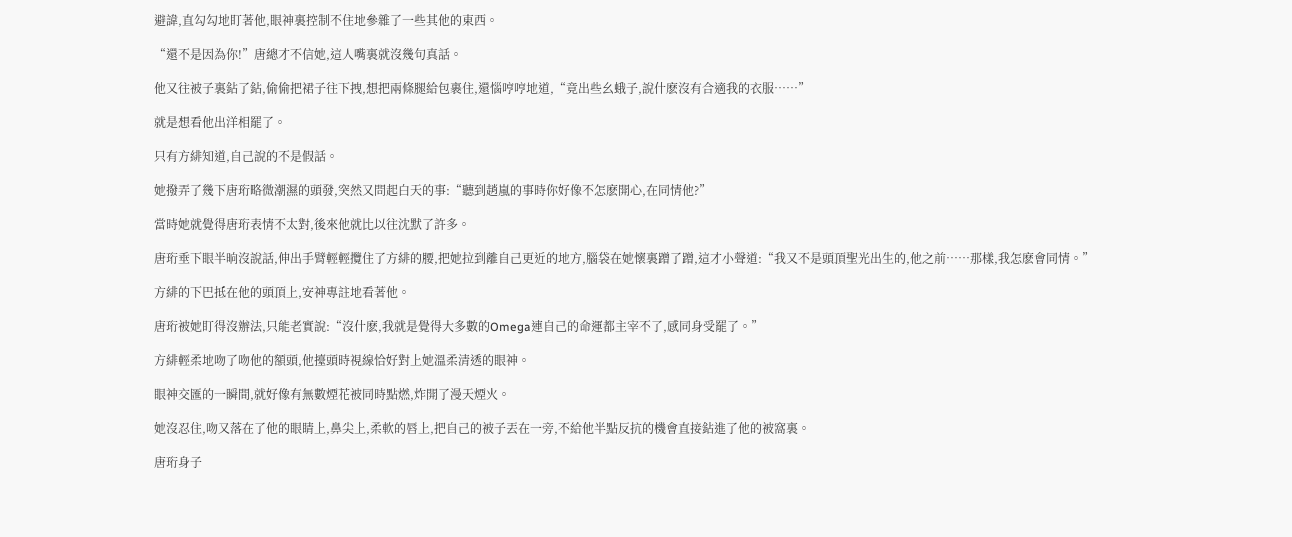避諱,直勾勾地盯著他,眼神裏控制不住地參雜了一些其他的東西。

“還不是因為你!”唐總才不信她,這人嘴裏就沒幾句真話。

他又往被子裏鉆了鉆,偷偷把裙子往下拽,想把兩條腿給包裹住,還惱哼哼地道,“竟出些幺蛾子,說什麽沒有合適我的衣服……”

就是想看他出洋相罷了。

只有方緋知道,自己說的不是假話。

她撥弄了幾下唐珩略微潮濕的頭發,突然又問起白天的事:“聽到趙嵐的事時你好像不怎麽開心,在同情他?”

當時她就覺得唐珩表情不太對,後來他就比以往沈默了許多。

唐珩垂下眼半晌沒說話,伸出手臂輕輕攬住了方緋的腰,把她拉到離自己更近的地方,腦袋在她懷裏蹭了蹭,這才小聲道:“我又不是頭頂聖光出生的,他之前……那樣,我怎麽會同情。”

方緋的下巴抵在他的頭頂上,安神專註地看著他。

唐珩被她盯得沒辦法,只能老實說:“沒什麽,我就是覺得大多數的Omega連自己的命運都主宰不了,感同身受罷了。”

方緋輕柔地吻了吻他的額頭,他擡頭時視線恰好對上她溫柔清透的眼神。

眼神交匯的一瞬間,就好像有無數煙花被同時點燃,炸開了漫天煙火。

她沒忍住,吻又落在了他的眼睛上,鼻尖上,柔軟的唇上,把自己的被子丟在一旁,不給他半點反抗的機會直接鉆進了他的被窩裏。

唐珩身子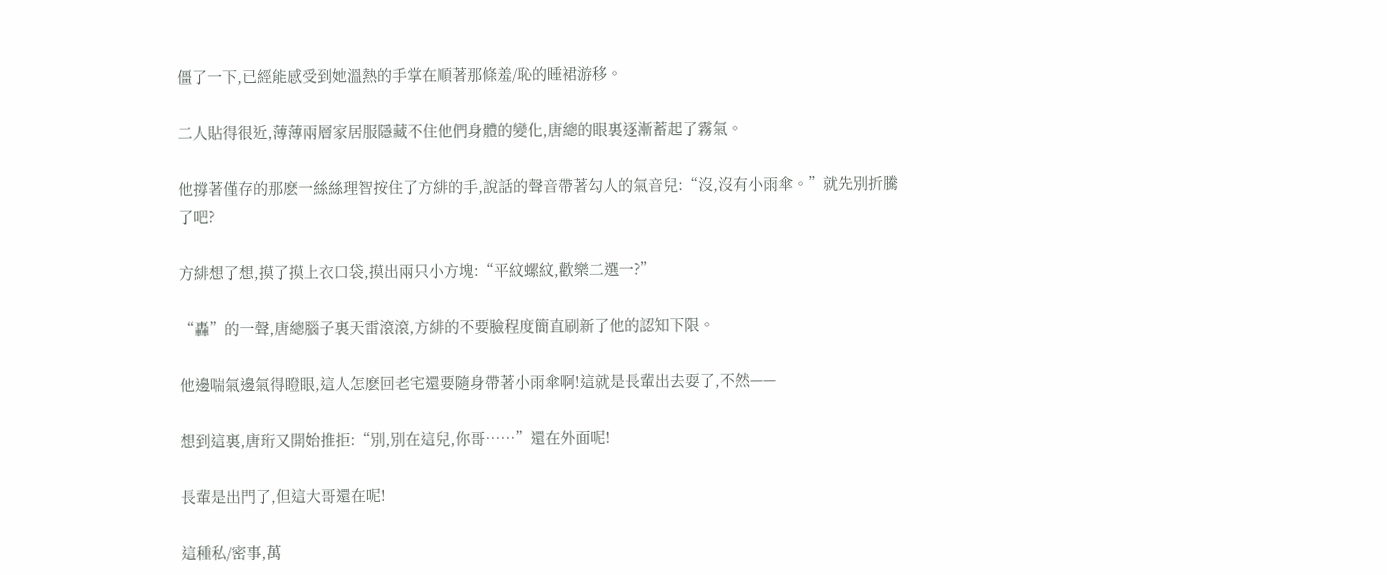僵了一下,已經能感受到她溫熱的手掌在順著那條羞/恥的睡裙游移。

二人貼得很近,薄薄兩層家居服隱藏不住他們身體的變化,唐總的眼裏逐漸蓄起了霧氣。

他撐著僅存的那麽一絲絲理智按住了方緋的手,說話的聲音帶著勾人的氣音兒:“沒,沒有小雨傘。”就先別折騰了吧?

方緋想了想,摸了摸上衣口袋,摸出兩只小方塊:“平紋螺紋,歡樂二選一?”

“轟”的一聲,唐總腦子裏天雷滾滾,方緋的不要臉程度簡直刷新了他的認知下限。

他邊喘氣邊氣得瞪眼,這人怎麽回老宅還要隨身帶著小雨傘啊!這就是長輩出去耍了,不然——

想到這裏,唐珩又開始推拒:“別,別在這兒,你哥……”還在外面呢!

長輩是出門了,但這大哥還在呢!

這種私/密事,萬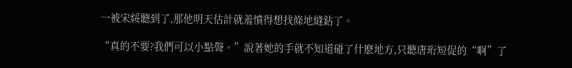一被宋綏聽到了,那他明天估計就羞憤得想找條地縫鉆了。

“真的不要?我們可以小點聲。”說著她的手就不知道碰了什麽地方,只聽唐珩短促的“啊”了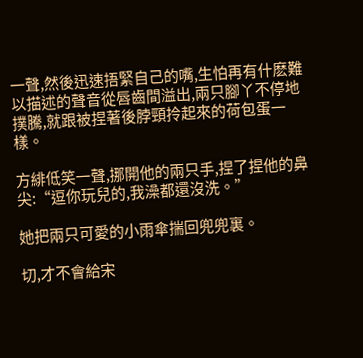一聲,然後迅速捂緊自己的嘴,生怕再有什麽難以描述的聲音從唇齒間溢出,兩只腳丫不停地撲騰,就跟被捏著後脖頸拎起來的荷包蛋一樣。

方緋低笑一聲,挪開他的兩只手,捏了捏他的鼻尖:“逗你玩兒的,我澡都還沒洗。”

她把兩只可愛的小雨傘揣回兜兜裏。

切,才不會給宋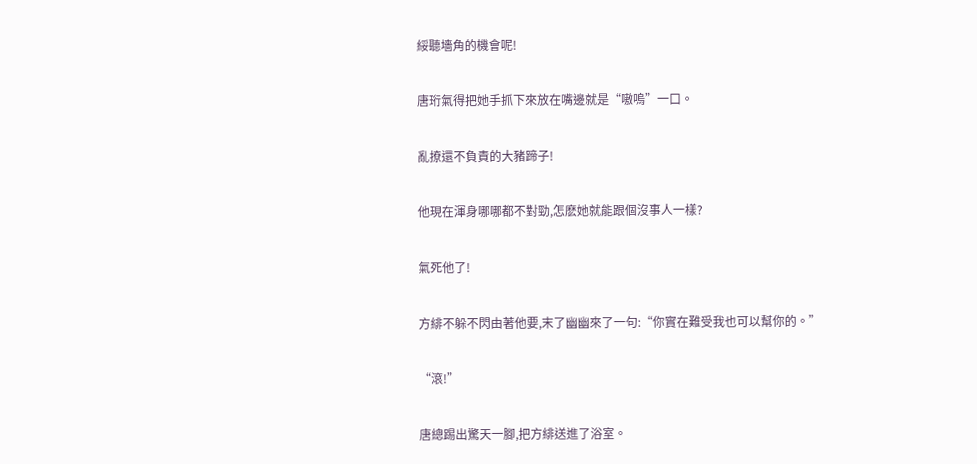綏聽墻角的機會呢!

唐珩氣得把她手抓下來放在嘴邊就是“嗷嗚”一口。

亂撩還不負責的大豬蹄子!

他現在渾身哪哪都不對勁,怎麽她就能跟個沒事人一樣?

氣死他了!

方緋不躲不閃由著他要,末了幽幽來了一句:“你實在難受我也可以幫你的。”

“滾!”

唐總踢出驚天一腳,把方緋送進了浴室。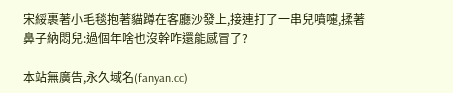宋綏裹著小毛毯抱著貓蹲在客廳沙發上,接連打了一串兒噴嚏,揉著鼻子納悶兒:過個年啥也沒幹咋還能感冒了?

本站無廣告,永久域名(fanyan.cc)